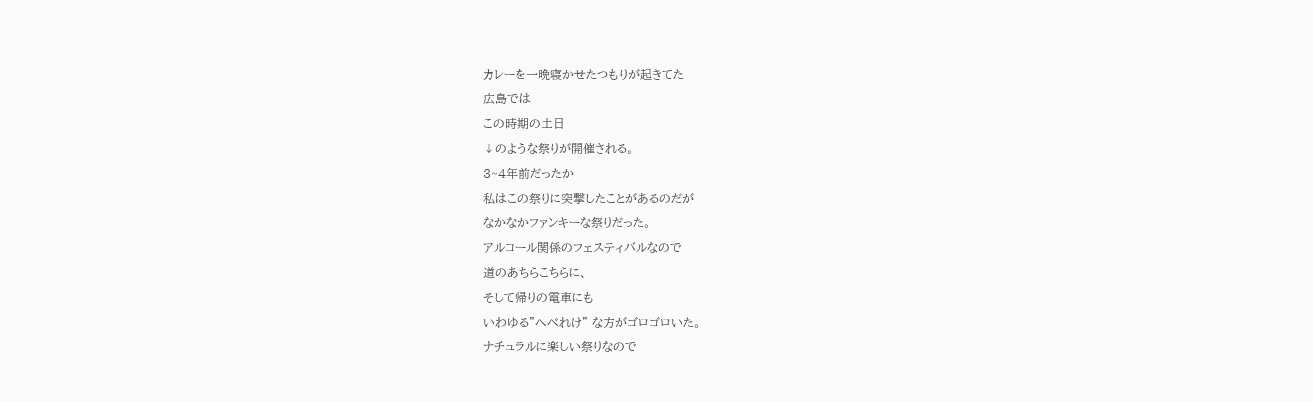カレーを一晩寝かせたつもりが起きてた
広島では
この時期の土日
↓のような祭りが開催される。
3~4年前だったか
私はこの祭りに突撃したことがあるのだが
なかなかファンキーな祭りだった。
アルコール関係のフェスティバルなので
道のあちらこちらに、
そして帰りの電車にも
いわゆる”へべれけ” な方がゴロゴロいた。
ナチュラルに楽しい祭りなので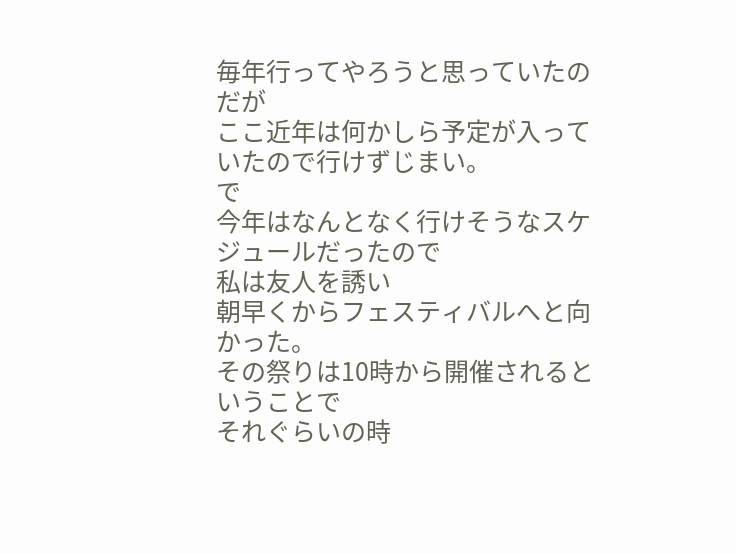毎年行ってやろうと思っていたのだが
ここ近年は何かしら予定が入っていたので行けずじまい。
で
今年はなんとなく行けそうなスケジュールだったので
私は友人を誘い
朝早くからフェスティバルへと向かった。
その祭りは10時から開催されるということで
それぐらいの時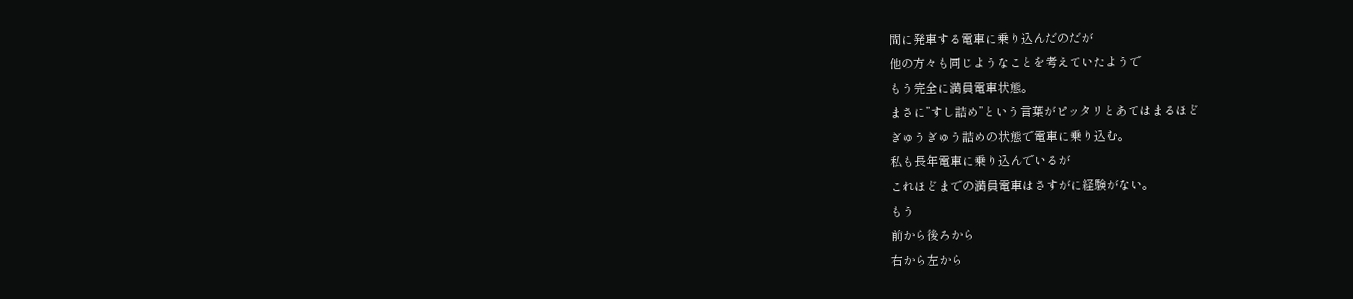間に発車する電車に乗り込んだのだが
他の方々も同じようなことを考えていたようで
もう完全に満員電車状態。
まさに”すし詰め”という言葉がピッタリとあてはまるほど
ぎゅうぎゅう詰めの状態で電車に乗り込む。
私も長年電車に乗り込んでいるが
これほどまでの満員電車はさすがに経験がない。
もう
前から後ろから
右から左から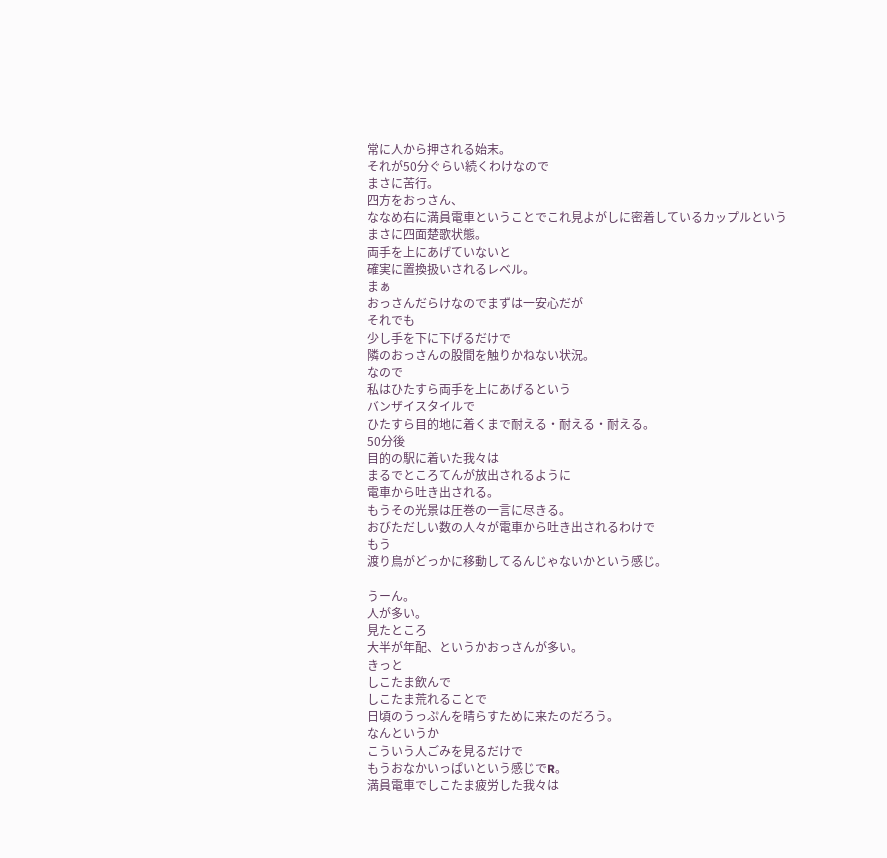常に人から押される始末。
それが50分ぐらい続くわけなので
まさに苦行。
四方をおっさん、
ななめ右に満員電車ということでこれ見よがしに密着しているカップルという
まさに四面楚歌状態。
両手を上にあげていないと
確実に置換扱いされるレベル。
まぁ
おっさんだらけなのでまずは一安心だが
それでも
少し手を下に下げるだけで
隣のおっさんの股間を触りかねない状況。
なので
私はひたすら両手を上にあげるという
バンザイスタイルで
ひたすら目的地に着くまで耐える・耐える・耐える。
50分後
目的の駅に着いた我々は
まるでところてんが放出されるように
電車から吐き出される。
もうその光景は圧巻の一言に尽きる。
おびただしい数の人々が電車から吐き出されるわけで
もう
渡り鳥がどっかに移動してるんじゃないかという感じ。

うーん。
人が多い。
見たところ
大半が年配、というかおっさんが多い。
きっと
しこたま飲んで
しこたま荒れることで
日頃のうっぷんを晴らすために来たのだろう。
なんというか
こういう人ごみを見るだけで
もうおなかいっぱいという感じでR。
満員電車でしこたま疲労した我々は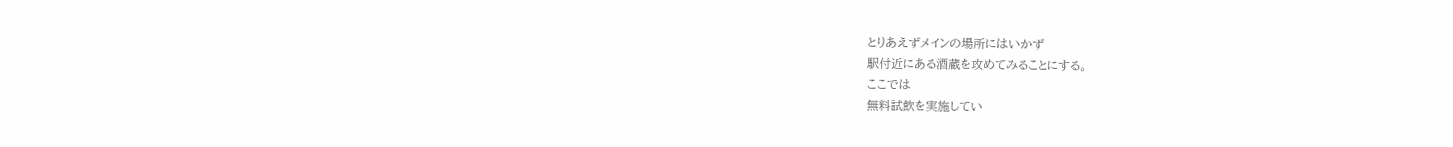とりあえずメインの場所にはいかず
駅付近にある酒蔵を攻めてみることにする。
ここでは
無料試飲を実施してい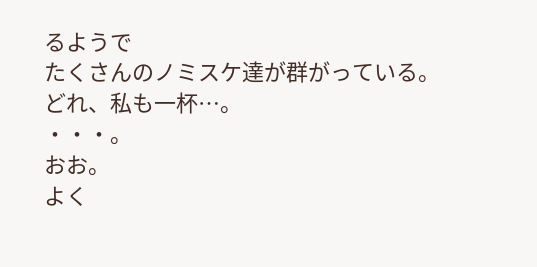るようで
たくさんのノミスケ達が群がっている。
どれ、私も一杯…。
・・・。
おお。
よく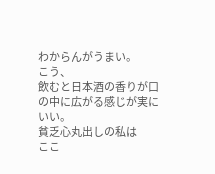わからんがうまい。
こう、
飲むと日本酒の香りが口の中に広がる感じが実にいい。
貧乏心丸出しの私は
ここ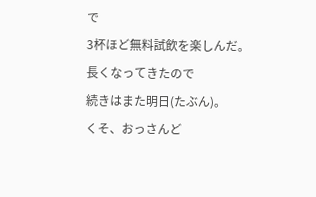で
3杯ほど無料試飲を楽しんだ。
長くなってきたので
続きはまた明日(たぶん)。
くそ、おっさんど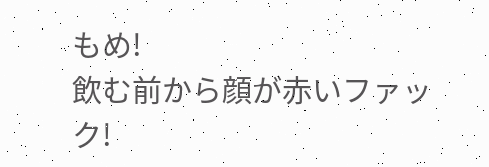もめ!
飲む前から顔が赤いファック!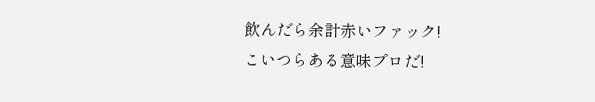飲んだら余計赤いファック!
こいつらある意味プロだ!